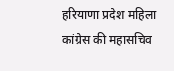हरियाणा प्रदेश महिला कांग्रेस की महासचिव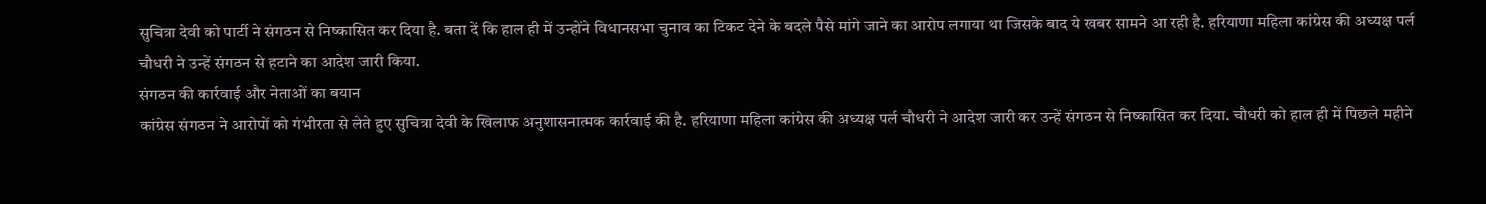सुचित्रा देवी को पार्टी ने संगठन से निष्कासित कर दिया है. बता दें कि हाल ही में उन्होंने विधानसभा चुनाव का टिकट देने के बदले पैसे मांगे जाने का आरोप लगाया था जिसके बाद ये खबर सामने आ रही है. हरियाणा महिला कांग्रेस की अध्यक्ष पर्ल चौधरी ने उन्हें संगठन से हटाने का आदेश जारी किया.
संगठन की कार्रवाई और नेताओं का बयान
कांग्रेस संगठन ने आरोपों को गंभीरता से लेते हुए सुचित्रा देवी के खिलाफ अनुशासनात्मक कार्रवाई की है. हरियाणा महिला कांग्रेस की अध्यक्ष पर्ल चौधरी ने आदेश जारी कर उन्हें संगठन से निष्कासित कर दिया. चौधरी को हाल ही में पिछले महीने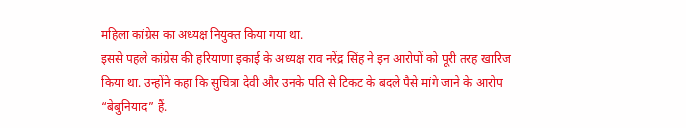महिला कांग्रेस का अध्यक्ष नियुक्त किया गया था.
इससे पहले कांग्रेस की हरियाणा इकाई के अध्यक्ष राव नरेंद्र सिंह ने इन आरोपों को पूरी तरह खारिज किया था. उन्होंने कहा कि सुचित्रा देवी और उनके पति से टिकट के बदले पैसे मांगे जाने के आरोप “बेबुनियाद” हैं.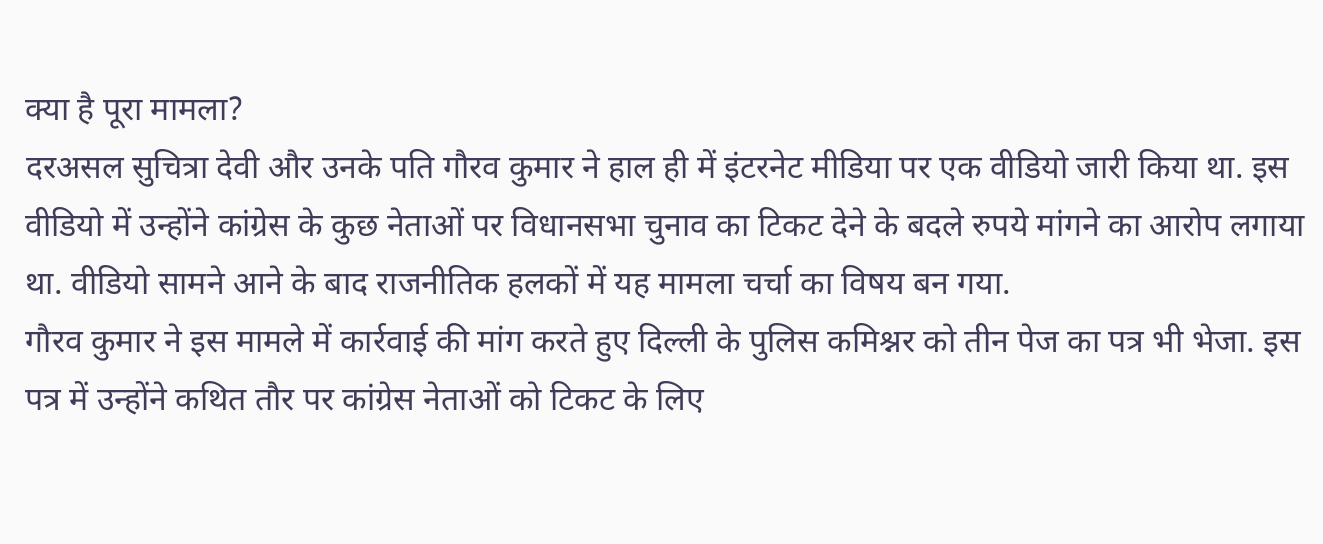क्या है पूरा मामला?
दरअसल सुचित्रा देवी और उनके पति गौरव कुमार ने हाल ही में इंटरनेट मीडिया पर एक वीडियो जारी किया था. इस वीडियो में उन्होंने कांग्रेस के कुछ नेताओं पर विधानसभा चुनाव का टिकट देने के बदले रुपये मांगने का आरोप लगाया था. वीडियो सामने आने के बाद राजनीतिक हलकों में यह मामला चर्चा का विषय बन गया.
गौरव कुमार ने इस मामले में कार्रवाई की मांग करते हुए दिल्ली के पुलिस कमिश्नर को तीन पेज का पत्र भी भेजा. इस पत्र में उन्होंने कथित तौर पर कांग्रेस नेताओं को टिकट के लिए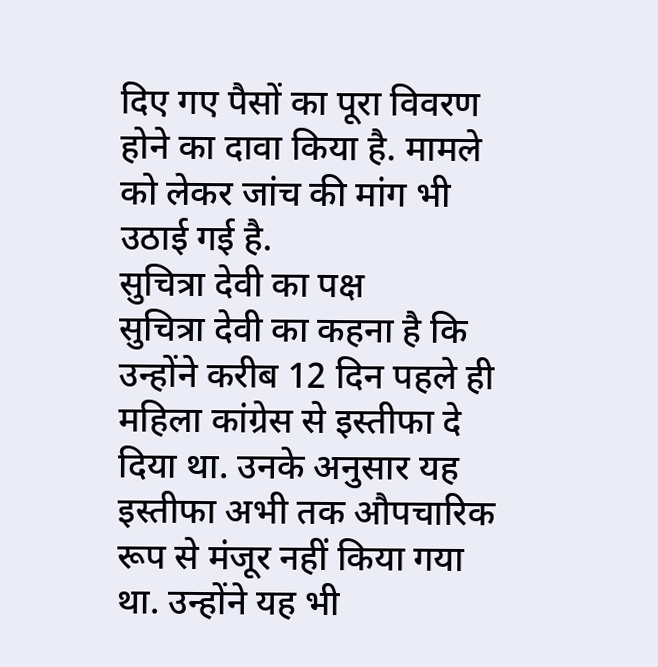दिए गए पैसों का पूरा विवरण होने का दावा किया है. मामले को लेकर जांच की मांग भी उठाई गई है.
सुचित्रा देवी का पक्ष
सुचित्रा देवी का कहना है कि उन्होंने करीब 12 दिन पहले ही महिला कांग्रेस से इस्तीफा दे दिया था. उनके अनुसार यह इस्तीफा अभी तक औपचारिक रूप से मंजूर नहीं किया गया था. उन्होंने यह भी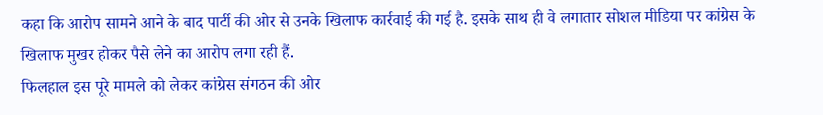कहा कि आरोप सामने आने के बाद पार्टी की ओर से उनके खिलाफ कार्रवाई की गई है. इसके साथ ही वे लगातार सोशल मीडिया पर कांग्रेस के खिलाफ मुखर होकर पैसे लेने का आरोप लगा रही हैं.
फिलहाल इस पूरे मामले को लेकर कांग्रेस संगठन की ओर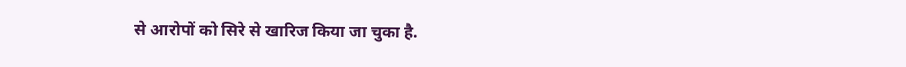से आरोपों को सिरे से खारिज किया जा चुका है.